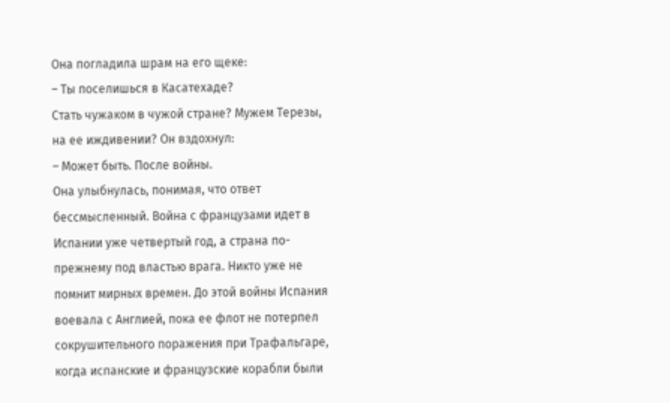Она погладила шрам на его щеке:
– Ты поселишься в Касатехаде?
Стать чужаком в чужой стране? Мужем Терезы, на ее иждивении? Он вздохнул:
– Может быть. После войны.
Она улыбнулась, понимая, что ответ бессмысленный. Война с французами идет в Испании уже четвертый год, а страна по-прежнему под властью врага. Никто уже не помнит мирных времен. До этой войны Испания воевала с Англией, пока ее флот не потерпел сокрушительного поражения при Трафальгаре, когда испанские и французские корабли были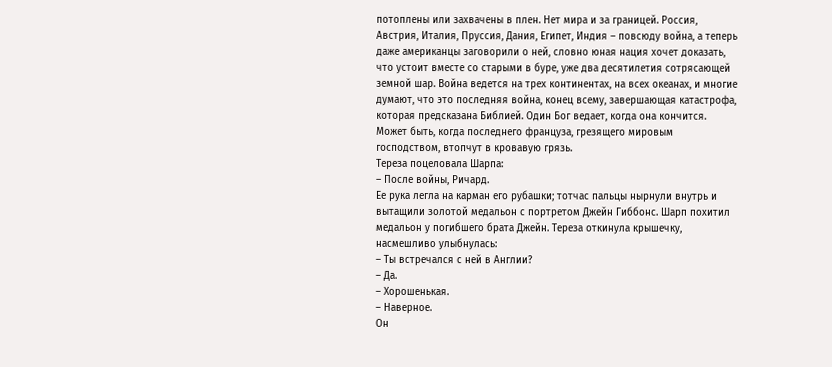потоплены или захвачены в плен. Нет мира и за границей. Россия, Австрия, Италия, Пруссия, Дания, Египет, Индия – повсюду война, а теперь даже американцы заговорили о ней, словно юная нация хочет доказать, что устоит вместе со старыми в буре, уже два десятилетия сотрясающей земной шар. Война ведется на трех континентах, на всех океанах, и многие думают, что это последняя война, конец всему, завершающая катастрофа, которая предсказана Библией. Один Бог ведает, когда она кончится. Может быть, когда последнего француза, грезящего мировым господством, втопчут в кровавую грязь.
Тереза поцеловала Шарпа:
– После войны, Ричард.
Ее рука легла на карман его рубашки; тотчас пальцы нырнули внутрь и вытащили золотой медальон с портретом Джейн Гиббонс. Шарп похитил медальон у погибшего брата Джейн. Тереза откинула крышечку, насмешливо улыбнулась:
– Ты встречался с ней в Англии?
– Да.
– Хорошенькая.
– Наверное.
Он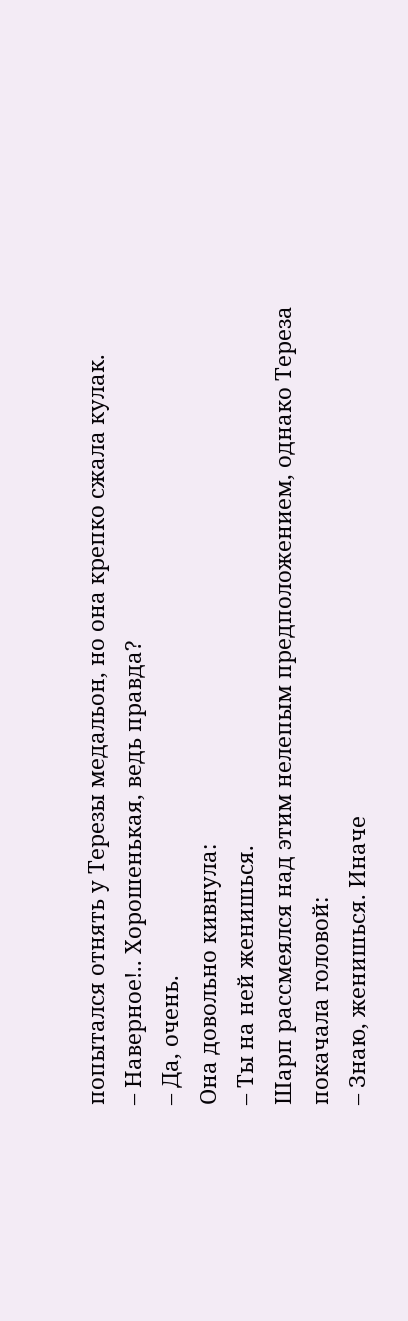попытался отнять у Терезы медальон, но она крепко сжала кулак.
– Наверное!.. Хорошенькая, ведь правда?
– Да, очень.
Она довольно кивнула:
– Ты на ней женишься.
Шарп рассмеялся над этим нелепым предположением, однако Тереза покачала головой:
– Знаю, женишься. Иначе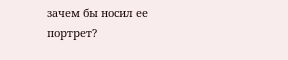зачем бы носил ее портрет?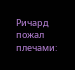Ричард пожал плечами: